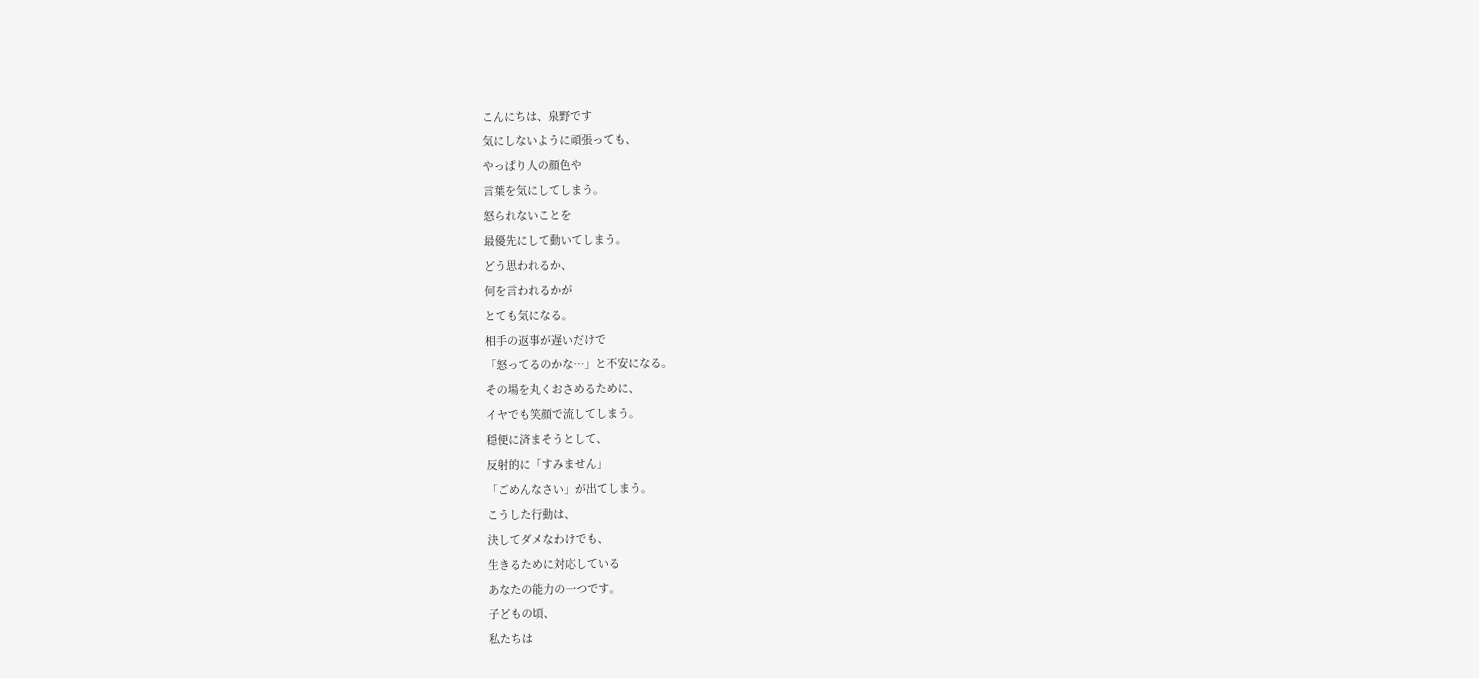こんにちは、泉野です
気にしないように頑張っても、
やっぱり人の顔色や
言葉を気にしてしまう。
怒られないことを
最優先にして動いてしまう。
どう思われるか、
何を言われるかが
とても気になる。
相手の返事が遅いだけで
「怒ってるのかな…」と不安になる。
その場を丸くおさめるために、
イヤでも笑顔で流してしまう。
穏便に済まそうとして、
反射的に「すみません」
「ごめんなさい」が出てしまう。
こうした行動は、
決してダメなわけでも、
生きるために対応している
あなたの能力の一つです。
子どもの頃、
私たちは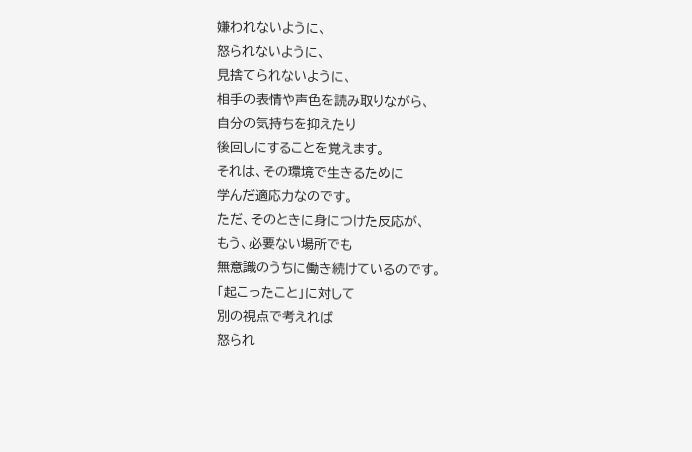嫌われないように、
怒られないように、
見捨てられないように、
相手の表情や声色を読み取りながら、
自分の気持ちを抑えたり
後回しにすることを覚えます。
それは、その環境で生きるために
学んだ適応力なのです。
ただ、そのときに身につけた反応が、
もう、必要ない場所でも
無意識のうちに働き続けているのです。
「起こったこと」に対して
別の視点で考えれば
怒られ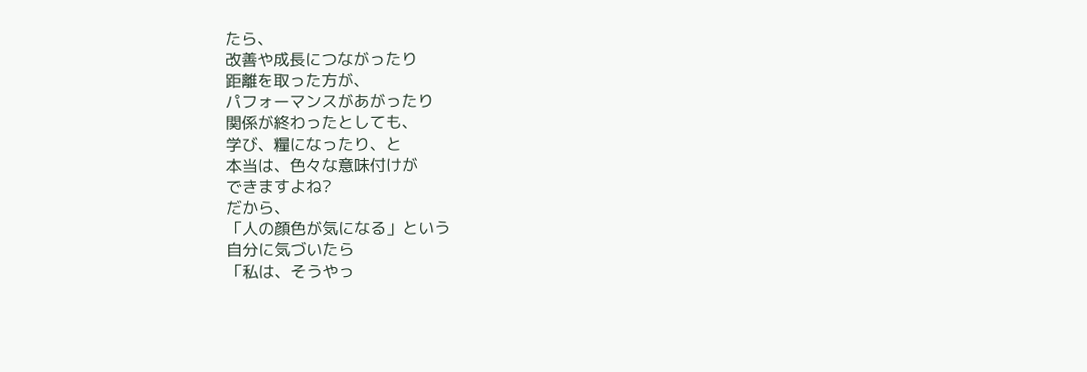たら、
改善や成長につながったり
距離を取った方が、
パフォーマンスがあがったり
関係が終わったとしても、
学び、糧になったり、と
本当は、色々な意味付けが
できますよね?
だから、
「人の顔色が気になる」という
自分に気づいたら
「私は、そうやっ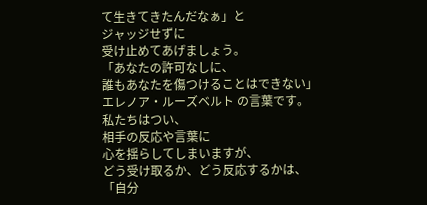て生きてきたんだなぁ」と
ジャッジせずに
受け止めてあげましょう。
「あなたの許可なしに、
誰もあなたを傷つけることはできない」
エレノア・ルーズベルト の言葉です。
私たちはつい、
相手の反応や言葉に
心を揺らしてしまいますが、
どう受け取るか、どう反応するかは、
「自分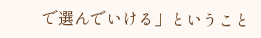で選んでいける」ということ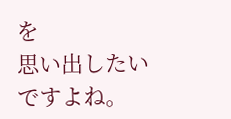を
思い出したいですよね。